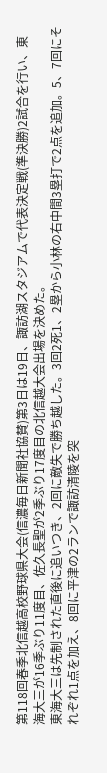第118回春季北信越高校野球県大会(信濃毎日新聞社協賛)第3日は19日、諏訪湖スタジアムで代表決定戦(準決勝)2試合を行い、東海大三が16季ぶり11度目、佐久長聖が2季ぶり17度目の北信越大会出場を決めた。
東海大三は先制された直後に追いつき、2回に敵失で勝ち越した。3回2死1、2塁から小林の右中間3塁打で2点を追加。5、7回にそれぞれ1点を加え、8回に平津の2ランで諏訪清陵を突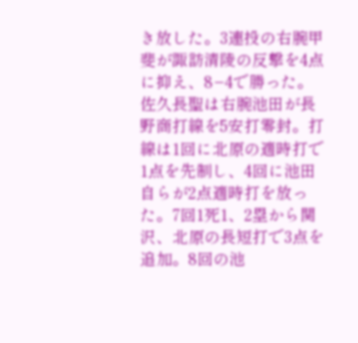き放した。3連投の右腕甲斐が諏訪清陵の反撃を4点に抑え、8−4で勝った。
佐久長聖は右腕池田が長野商打線を5安打零封。打線は1回に北原の適時打で1点を先制し、4回に池田自らが2点適時打を放った。7回1死1、2塁から関沢、北原の長短打で3点を追加。8回の池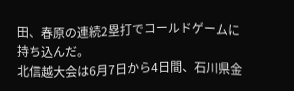田、春原の連続2塁打でコールドゲームに持ち込んだ。
北信越大会は6月7日から4日間、石川県金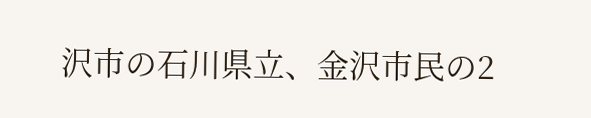沢市の石川県立、金沢市民の2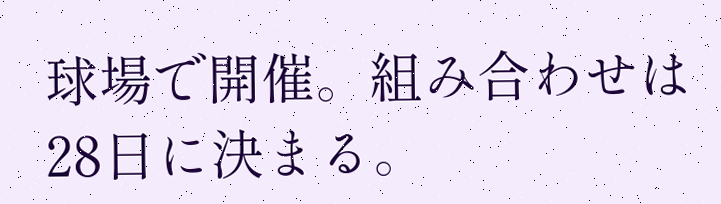球場で開催。組み合わせは28日に決まる。